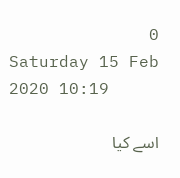0
Saturday 15 Feb 2020 10:19

اسے کیا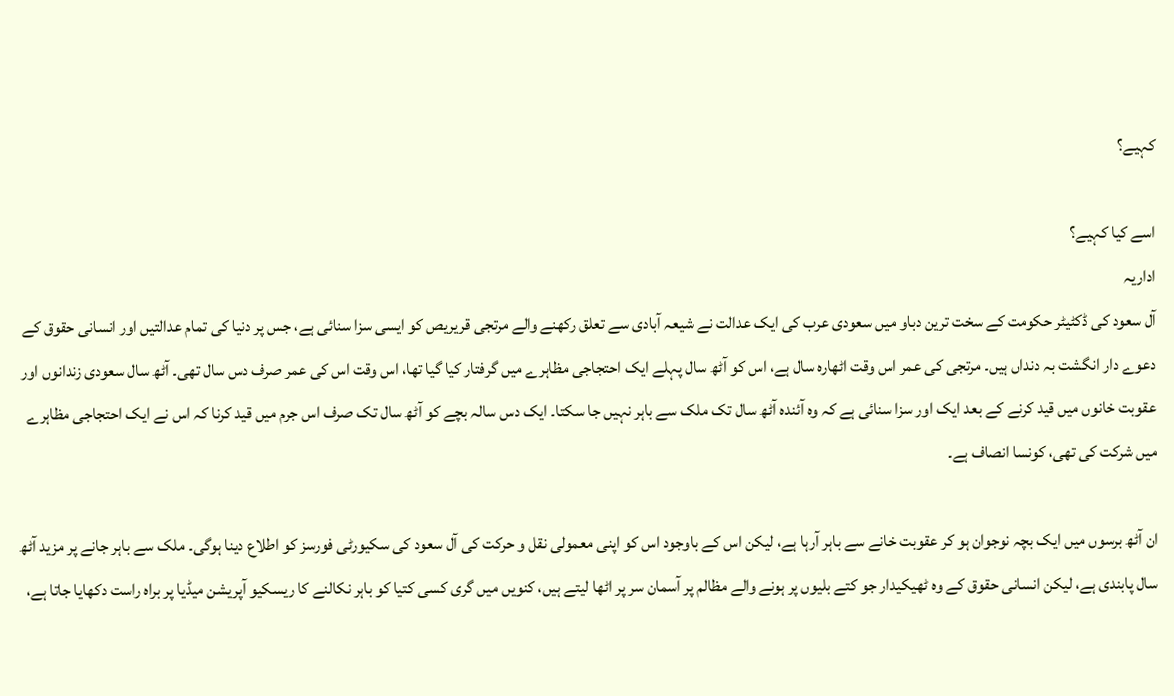کہیے؟

اسے کیا کہیے؟
اداریہ
آل سعود کی ڈکٹیٹر حکومت کے سخت ترین دباو میں سعودی عرب کی ایک عدالت نے شیعہ آبادی سے تعلق رکھنے والے مرتجی قریریص کو ایسی سزا سنائی ہے، جس پر دنیا کی تمام عدالتیں اور انسانی حقوق کے دعوے دار انگشت بہ دنداں ہیں۔ مرتجی کی عمر اس وقت اٹھارہ سال ہے، اس کو آٹھ سال پہلے ایک احتجاجی مظاہرے میں گرفتار کیا گیا تھا، اس وقت اس کی عمر صرف دس سال تھی۔ آٹھ سال سعودی زندانوں اور عقوبت خانوں میں قید کرنے کے بعد ایک اور سزا سنائی ہے کہ وہ آئندہ آٹھ سال تک ملک سے باہر نہیں جا سکتا۔ ایک دس سالہ بچے کو آٹھ سال تک صرف اس جرم میں قید کرنا کہ اس نے ایک احتجاجی مظاہرے میں شرکت کی تھی، کونسا انصاف ہے۔

ان آٹھ برسوں میں ایک بچہ نوجوان ہو کر عقوبت خانے سے باہر آرہا ہے، لیکن اس کے باوجود اس کو اپنی معمولی نقل و حرکت کی آل سعود کی سکیورٹی فورسز کو اطلاع دینا ہوگی۔ ملک سے باہر جانے پر مزید آٹھ سال پابندی ہے، لیکن انسانی حقوق کے وہ ٹھیکیدار جو کتے بلیوں پر ہونے والے مظالم پر آسمان سر پر اٹھا لیتے ہیں، کنویں میں گری کسی کتیا کو باہر نکالنے کا ریسکیو آپریشن میڈیا پر براہ راست دکھایا جاتا ہے،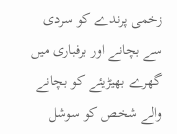زخمی پرندے کو سردی سے بچانے اور برفباری میں گھرے بھیڑیئے کو بچانے والے شخص کو سوشل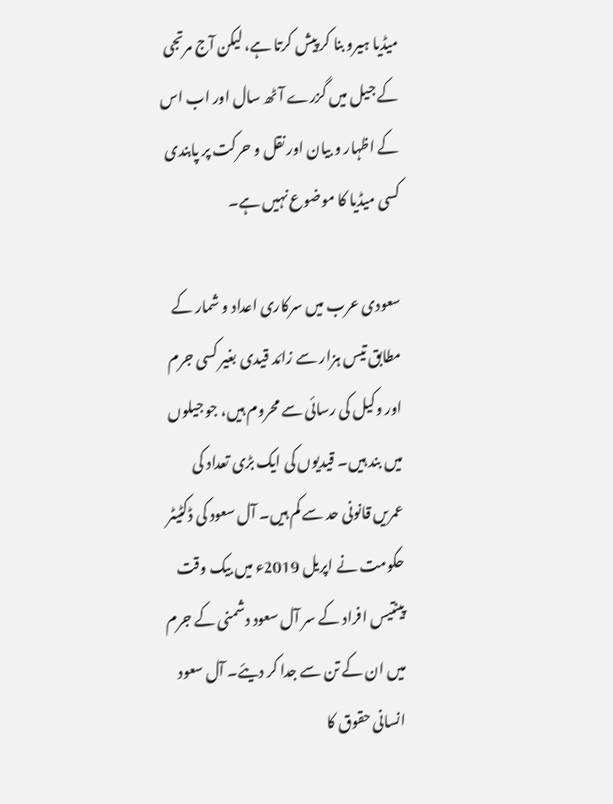میڈیا ہیرو بنا کر پیش کرتا ہے، لیکن آج مرتجی کے جیل میں گزرے آٹھ سال اور اب اس کے اظہار و بیان اور نقل و حرکت پر پابندی کسی میڈیا کا موضوع نہیں ہے۔

سعودی عرب میں سرکاری اعداد و شمار کے مطابق تیس ہزار سے زائد قیدی بغیر کسی جرم اور وکیل کی رسائی سے محروم ہیں، جو جیلوں میں بند ہیں۔ قیدیوں کی ایک بڑی تعداد کی عمریں قانونی حد سے کم ہیں۔ آل سعود کی ڈکٹیٹر حکومت نے اپریل 2019ء میں بیک وقت پینتیس افراد کے سر آل سعود دشمنی کے جرم میں ان کے تن سے جدا کر دیئے۔ آل سعود انسانی حقوق کا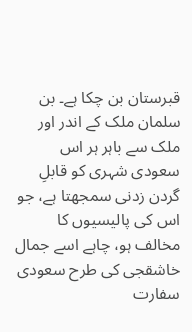قبرستان بن چکا ہے۔ بن سلمان ملک کے اندر اور ملک سے باہر ہر اس سعودی شہری کو قابلِ گردن زدنی سمجھتا ہے، جو اس کی پالیسیوں کا مخالف ہو، چاہے اسے جمال خاشقجی کی طرح سعودی سفارت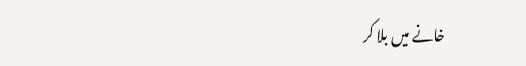خانے میں بلا کر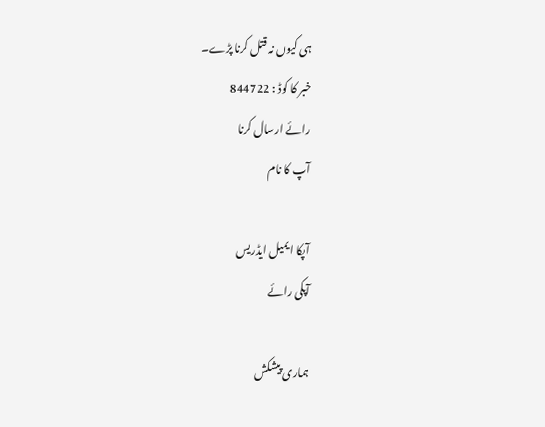ہی کیوں نہ قتل کرنا پڑے۔
خبر کا کوڈ : 844722
رائے ارسال کرنا
آپ کا نام

آپکا ایمیل ایڈریس
آپکی رائے

ہماری پیشکش